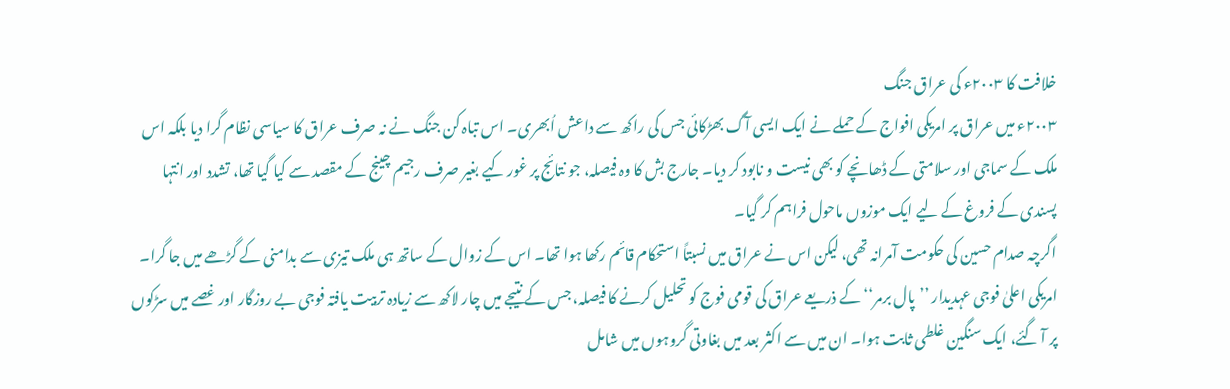خلافت کا ۲۰۰۳ء کی عراق جنگ
۲۰۰۳ء میں عراق پر امریکی افواج کے حملے نے ایک ایسی آگ بھڑکائی جس کی راکھ سے داعش اُبھری۔ اس تباہ کن جنگ نے نہ صرف عراق کا سیاسی نظام گرا دیا بلکہ اس ملک کے سماجی اور سلامتی کے ڈھانچے کو بھی نیست و نابود کر دیا۔ جارج بش کا وہ فیصلہ، جو نتائج پر غور کیے بغیر صرف رجیم چینج کے مقصد سے کیا گیا تھا، تشدد اور انتہا پسندی کے فروغ کے لیے ایک موزوں ماحول فراہم کر گیا۔
اگرچہ صدام حسین کی حکومت آمرانہ تھی، لیکن اس نے عراق میں نسبتاً استحکام قائم رکھا ہوا تھا۔ اس کے زوال کے ساتھ ہی ملک تیزی سے بدامنی کے گڑھے میں جا گرا۔ امریکی اعلیٰ فوجی عہدیدار ’’پال برمر‘‘ کے ذریعے عراق کی قومی فوج کو تحلیل کرنے کا فیصلہ، جس کے نتیجے میں چار لاکھ سے زیادہ تربیت یافتہ فوجی بے روزگار اور غصے میں سڑکوں پر آ گئے، ایک سنگین غلطی ثابت ہوا۔ ان میں سے اکثر بعد میں بغاوتی گروہوں میں شامل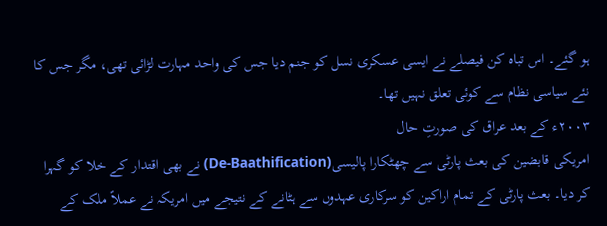ہو گئے۔ اس تباہ کن فیصلے نے ایسی عسکری نسل کو جنم دیا جس کی واحد مہارت لڑائی تھی، مگر جس کا نئے سیاسی نظام سے کوئی تعلق نہیں تھا۔
۲۰۰۳ء کے بعد عراق کی صورتِ حال
امریکی قابضین کی بعث پارٹی سے چھٹکارا پالیسی(De-Baathification) نے بھی اقتدار کے خلا کو گہرا کر دیا۔ بعث پارٹی کے تمام اراکین کو سرکاری عہدوں سے ہٹانے کے نتیجے میں امریکہ نے عملاً ملک کے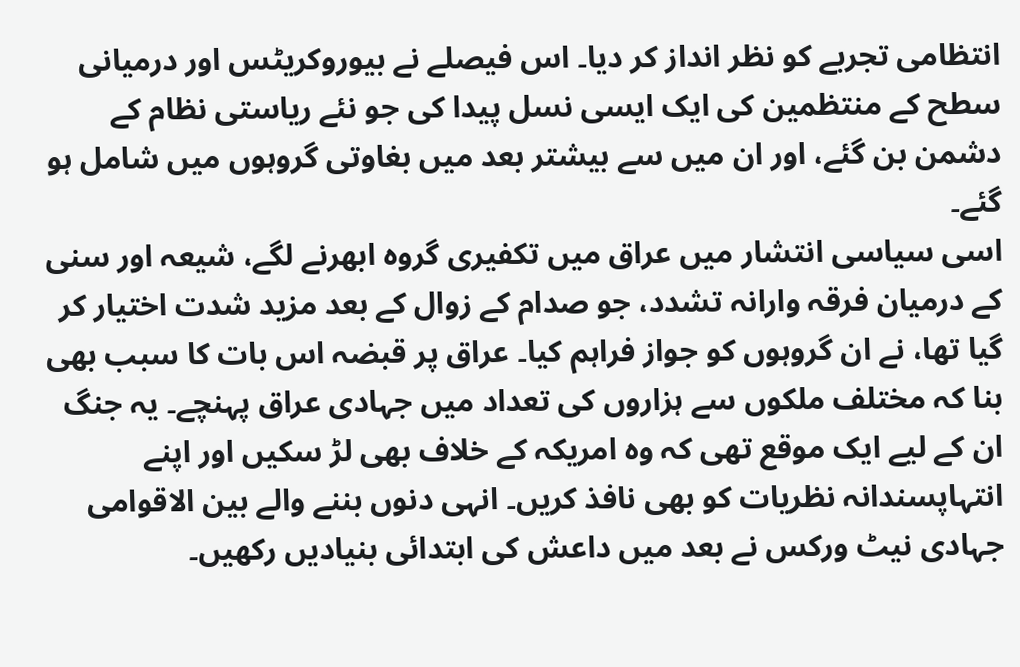انتظامی تجربے کو نظر انداز کر دیا۔ اس فیصلے نے بیوروکریٹس اور درمیانی سطح کے منتظمین کی ایک ایسی نسل پیدا کی جو نئے ریاستی نظام کے دشمن بن گئے، اور ان میں سے بیشتر بعد میں بغاوتی گروہوں میں شامل ہو گئے۔
اسی سیاسی انتشار میں عراق میں تکفیری گروہ ابھرنے لگے، شیعہ اور سنی کے درمیان فرقہ وارانہ تشدد، جو صدام کے زوال کے بعد مزید شدت اختیار کر گیا تھا، نے ان گروہوں کو جواز فراہم کیا۔ عراق پر قبضہ اس بات کا سبب بھی بنا کہ مختلف ملکوں سے ہزاروں کی تعداد میں جہادی عراق پہنچے۔ یہ جنگ ان کے لیے ایک موقع تھی کہ وہ امریکہ کے خلاف بھی لڑ سکیں اور اپنے انتہاپسندانہ نظریات کو بھی نافذ کریں۔ انہی دنوں بننے والے بین الاقوامی جہادی نیٹ ورکس نے بعد میں داعش کی ابتدائی بنیادیں رکھیں۔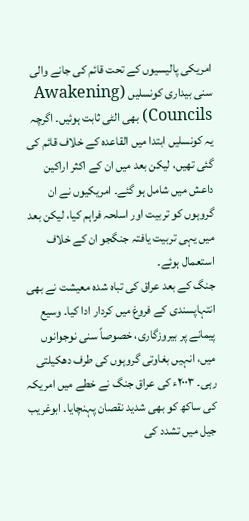امریکی پالیسیوں کے تحت قائم کی جانے والی سنی بیداری کونسلیں (Awakening Councils) بھی الٹی ثابت ہوئیں۔ اگرچہ یہ کونسلیں ابتدا میں القاعدہ کے خلاف قائم کی گئی تھیں، لیکن بعد میں ان کے اکثر اراکین داعش میں شامل ہو گئے۔ امریکیوں نے ان گروہوں کو تربیت اور اسلحہ فراہم کیا، لیکن بعد میں یہی تربیت یافتہ جنگجو ان کے خلاف استعمال ہوئے۔
جنگ کے بعد عراق کی تباہ شدہ معیشت نے بھی انتہاپسندی کے فروغ میں کردار ادا کیا۔ وسیع پیمانے پر بیروزگاری، خصوصاً سنی نوجوانوں میں، انہیں بغاوتی گروہوں کی طرف دھکیلتی رہی۔ ۲۰۰۳ء کی عراق جنگ نے خطے میں امریکہ کی ساکھ کو بھی شدید نقصان پہنچایا۔ ابوغریب جیل میں تشدد کی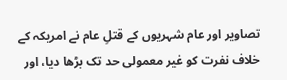تصاویر اور عام شہریوں کے قتلِ عام نے امریکہ کے خلاف نفرت کو غیر معمولی حد تک بڑھا دیا، اور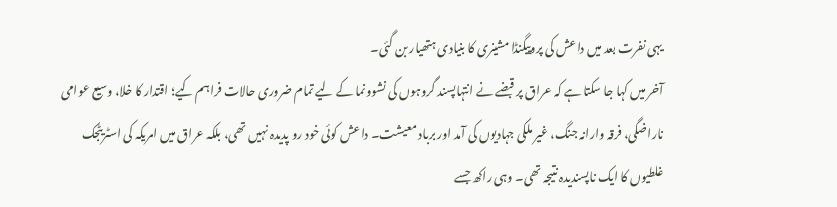یہی نفرت بعد میں داعش کی پروپیگنڈا مشینری کا بنیادی ہتھیار بن گئی۔
آخر میں کہا جا سکتا ہے کہ عراق پر قبضے نے انتہاپسند گروہوں کی نشوونما کے لیے تمام ضروری حالات فراہم کیے؛ اقتدار کا خلا، وسیع عوامی ناراضگی، فرقہ وارانہ جنگ، غیر ملکی جہادیوں کی آمد اور برباد معیشت۔ داعش کوئی خود رو پدیدہ نہیں تھی، بلکہ عراق میں امریکہ کی اسٹریٹجک غلطیوں کا ایک ناپسندیدہ نتیجہ تھی۔ وہی راکھ جسے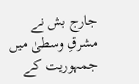جارج بش نے مشرقِ وسطیٰ میں جمہوریت کے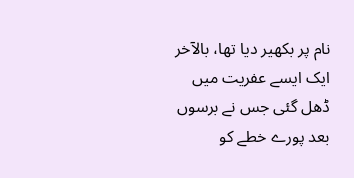نام پر بکھیر دیا تھا، بالآخر ایک ایسے عفریت میں ڈھل گئی جس نے برسوں بعد پورے خطے کو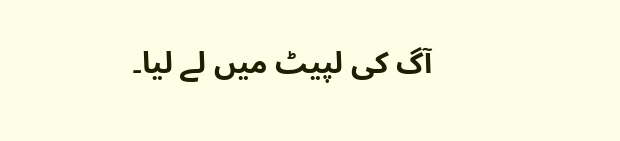آگ کی لپیٹ میں لے لیا۔